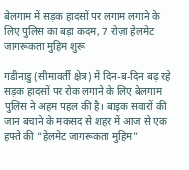बेलगाम में सड़क हादसों पर लगाम लगाने के लिए पुलिस का बड़ा कदम, 7 रोज़ा हेलमेट जागरूकता मुहिम शुरू

गडीनाडु (सीमावर्ती क्षेत्र) में दिन-ब-दिन बढ़ रहे सड़क हादसों पर रोक लगाने के लिए बेलगाम पुलिस ने अहम पहल की है। बाइक सवारों की जान बचाने के मकसद से शहर में आज से एक हफ्ते की “हेलमेट जागरूकता मुहिम”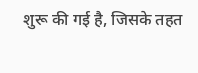शुरू की गई है, जिसके तहत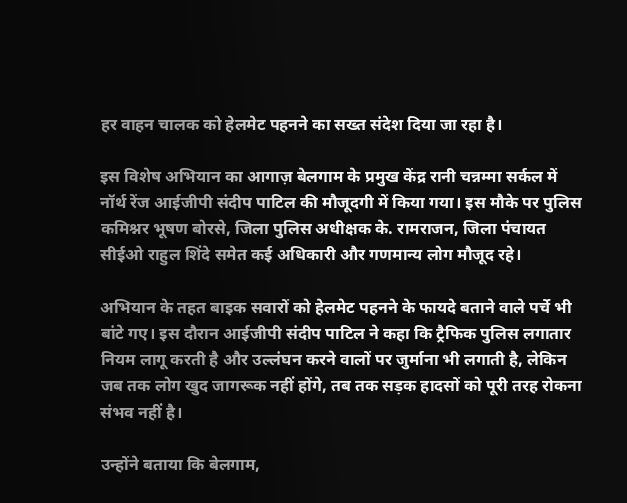हर वाहन चालक को हेलमेट पहनने का सख्त संदेश दिया जा रहा है।

इस विशेष अभियान का आगाज़ बेलगाम के प्रमुख केंद्र रानी चन्नम्मा सर्कल में नॉर्थ रेंज आईजीपी संदीप पाटिल की मौजूदगी में किया गया। इस मौके पर पुलिस कमिश्नर भूषण बोरसे, जिला पुलिस अधीक्षक के. रामराजन, जिला पंचायत सीईओ राहुल शिंदे समेत कई अधिकारी और गणमान्य लोग मौजूद रहे।

अभियान के तहत बाइक सवारों को हेलमेट पहनने के फायदे बताने वाले पर्चे भी बांटे गए। इस दौरान आईजीपी संदीप पाटिल ने कहा कि ट्रैफिक पुलिस लगातार नियम लागू करती है और उल्लंघन करने वालों पर जुर्माना भी लगाती है, लेकिन जब तक लोग खुद जागरूक नहीं होंगे, तब तक सड़क हादसों को पूरी तरह रोकना संभव नहीं है।

उन्होंने बताया कि बेलगाम,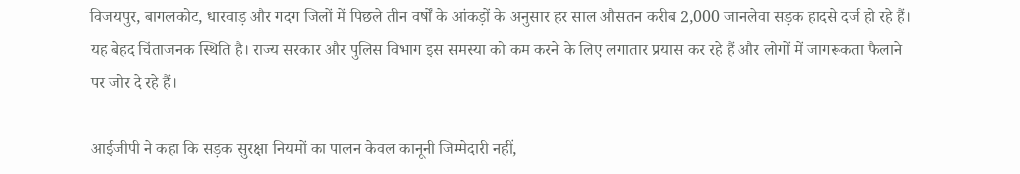विजयपुर, बागलकोट, धारवाड़ और गदग जिलों में पिछले तीन वर्षों के आंकड़ों के अनुसार हर साल औसतन करीब 2,000 जानलेवा सड़क हादसे दर्ज हो रहे हैं। यह बेहद चिंताजनक स्थिति है। राज्य सरकार और पुलिस विभाग इस समस्या को कम करने के लिए लगातार प्रयास कर रहे हैं और लोगों में जागरूकता फैलाने पर जोर दे रहे हैं।

आईजीपी ने कहा कि सड़क सुरक्षा नियमों का पालन केवल कानूनी जिम्मेदारी नहीं,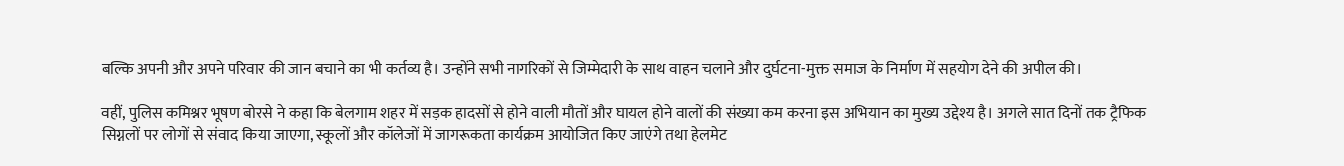बल्कि अपनी और अपने परिवार की जान बचाने का भी कर्तव्य है। उन्होंने सभी नागरिकों से जिम्मेदारी के साथ वाहन चलाने और दुर्घटना-मुक्त समाज के निर्माण में सहयोग देने की अपील की।

वहीं, पुलिस कमिश्नर भूषण बोरसे ने कहा कि बेलगाम शहर में सड़क हादसों से होने वाली मौतों और घायल होने वालों की संख्या कम करना इस अभियान का मुख्य उद्देश्य है। अगले सात दिनों तक ट्रैफिक सिग्नलों पर लोगों से संवाद किया जाएगा, स्कूलों और कॉलेजों में जागरूकता कार्यक्रम आयोजित किए जाएंगे तथा हेलमेट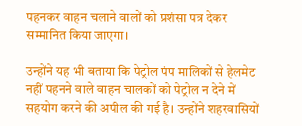पहनकर वाहन चलाने वालों को प्रशंसा पत्र देकर सम्मानित किया जाएगा।

उन्होंने यह भी बताया कि पेट्रोल पंप मालिकों से हेलमेट नहीं पहनने वाले वाहन चालकों को पेट्रोल न देने में सहयोग करने की अपील की गई है। उन्होंने शहरवासियों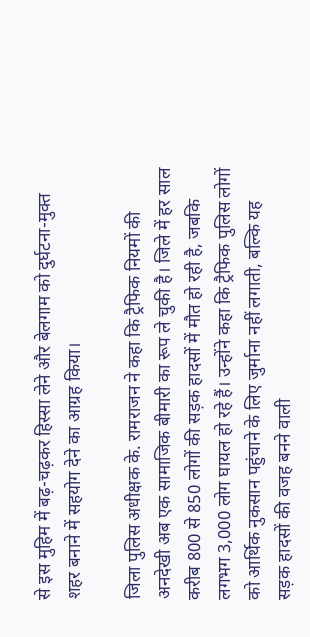से इस मुहिम में बढ़-चढ़कर हिस्सा लेने और बेलगाम को दुर्घटना-मुक्त शहर बनाने में सहयोग देने का आग्रह किया।

जिला पुलिस अधीक्षक के. रामराजन ने कहा कि ट्रैफिक नियमों की अनदेखी अब एक सामाजिक बीमारी का रूप ले चुकी है। जिले में हर साल करीब 800 से 850 लोगों की सड़क हादसों में मौत हो रही है, जबकि लगभग 3,000 लोग घायल हो रहे हैं। उन्होंने कहा कि ट्रैफिक पुलिस लोगों को आर्थिक नुकसान पहुंचाने के लिए जुर्माना नहीं लगाती, बल्कि यह सड़क हादसों की वजह बनने वाली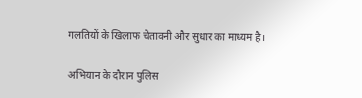गलतियों के खिलाफ चेतावनी और सुधार का माध्यम है।

अभियान के दौरान पुलिस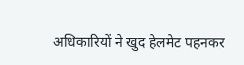अधिकारियों ने खुद हेलमेट पहनकर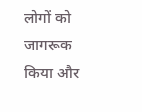लोगों को जागरूक किया और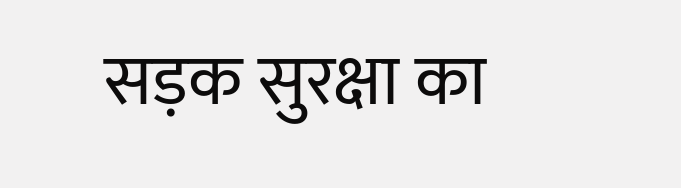सड़क सुरक्षा का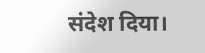संदेश दिया।